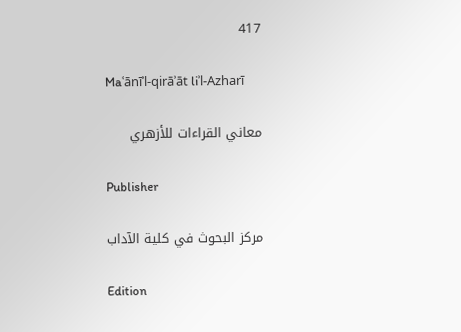417

Maʿānīʾl-qirāʾāt liʾl-Azharī

معاني القراءات للأزهري

Publisher

مركز البحوث في كلية الآداب

Edition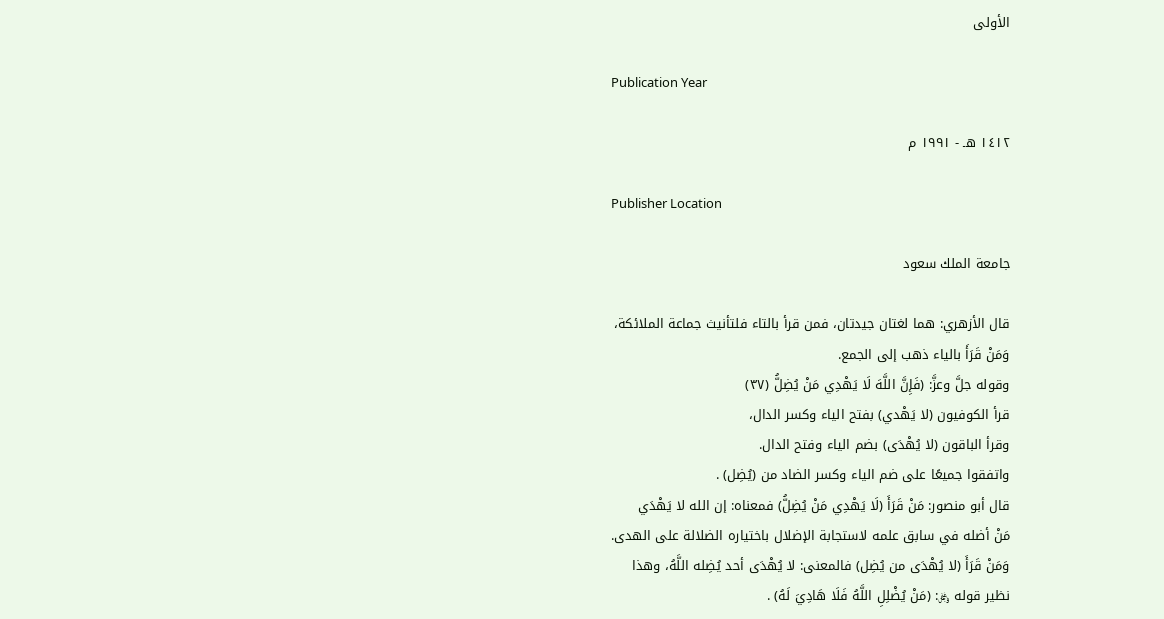الأولى

Publication Year

١٤١٢ هـ - ١٩٩١ م

Publisher Location

جامعة الملك سعود

قال الأزهري: هما لغتان جيدتان، فمن قرأ بالتاء فلتأنيث جماعة الملائكة،
وَمَنْ قَرَأَ بالياء ذهب إلى الجمع.
وقوله جلَّ وعزَّ: (فَإِنَّ اللَّهَ لَا يَهْدِي مَنْ يُضِلُّ (٣٧)
قرأ الكوفيون (لا يَهْدي) بفتح الياء وكسر الدال،
وقرأ الباقون (لا يُهْدَى) بضم الياء وفتح الدال.
واتفقوا جميعًا على ضم الياء وكسر الضاد من (يُضِل) .
قال أبو منصور: مَنْ قَرَأَ (لَا يَهْدِي مَنْ يُضِلُّ) فمعناه: إن الله لا يَهْدَي
مَنْ أضله في سابق علمه لاستجابة الإضلال باختياره الضلالة على الهدى.
وَمَنْ قَرَأَ (لا يُهْدَى من يُضِل) فالمعنى: لا يُهْدَى أحد يُضِله اللَّهُ، وهذا
نظير قوله ﷿: (مَنْ يُضْلِلِ اللَّهُ فَلَا هَادِيَ لَهُ) .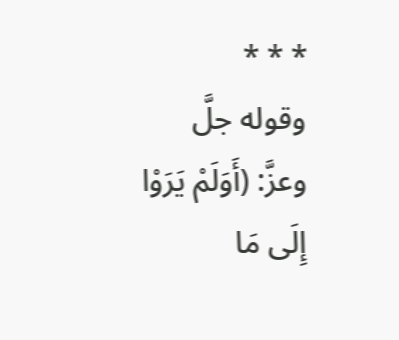* * *
وقوله جلَّ وعزَّ: (أَوَلَمْ يَرَوْا إِلَى مَا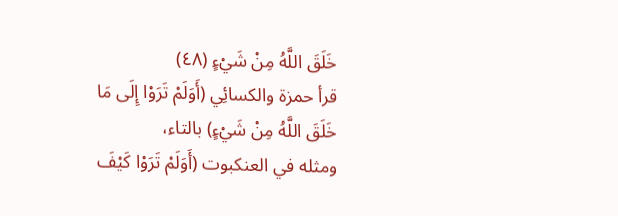خَلَقَ اللَّهُ مِنْ شَيْءٍ (٤٨)
قرأ حمزة والكسائِي (أَوَلَمْ تَرَوْا إِلَى مَا خَلَقَ اللَّهُ مِنْ شَيْءٍ) بالتاء،
ومثله في العنكبوت (أَوَلَمْ تَرَوْا كَيْفَ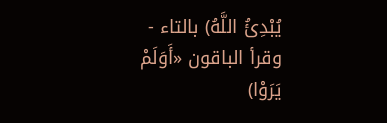يُبْدِئُ اللَّهُ) بالتاء -
وقرأ الباقون «أَوَلَمْ يَرَوْا)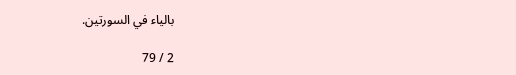بالياء في السورتين.

2 / 79